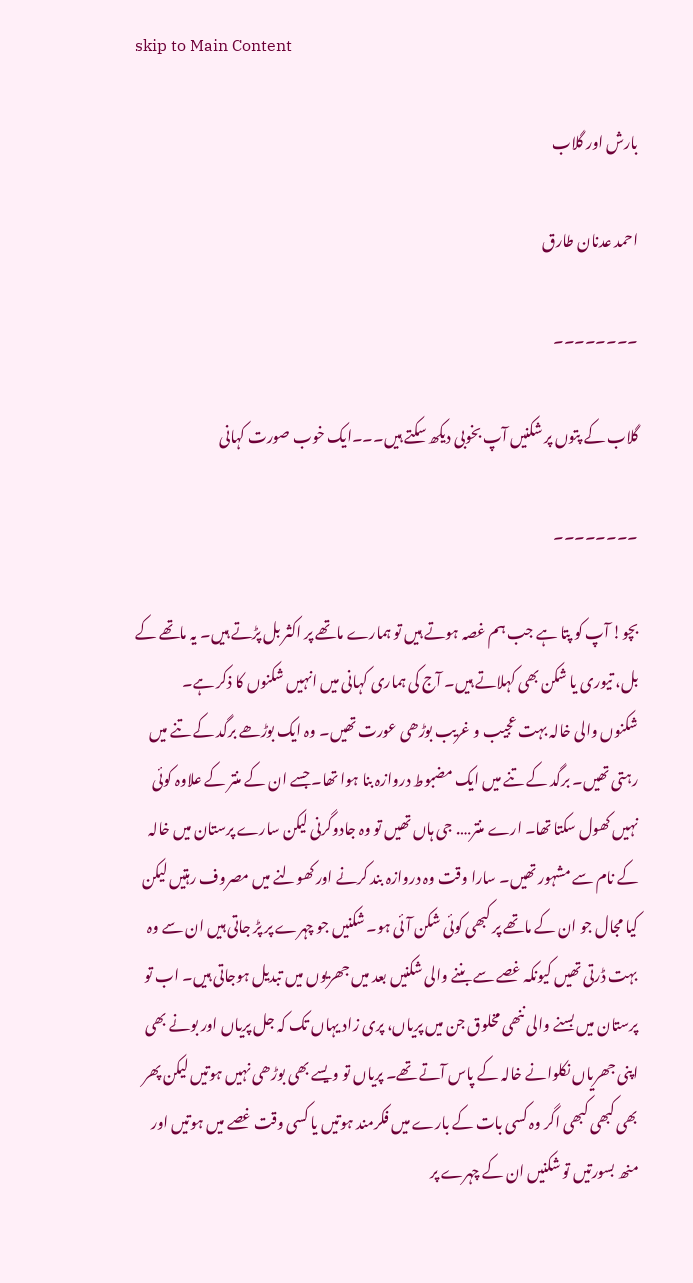skip to Main Content

بارش اور گلاب

احمد عدنان طارق

۔۔۔۔۔۔۔۔

گلاب کے پتوں پر شکنیں آپ بخوبی دیکھ سکتے ہیں۔۔۔ایک خوب صورت کہانی

۔۔۔۔۔۔۔۔

بچو! آپ کو پتا ہے جب ہم غصہ ہوتے ہیں تو ہمارے ماتھے پر اکثر بل پڑتے ہیں۔ یہ ماتھے کے بل، تیوری یا شکن بھی کہلاتے ہیں۔ آج کی ہماری کہانی میں انہیں شکنوں کا ذکر ہے۔
شکنوں والی خالہ بہت عجیب و غریب بوڑھی عورت تھیں۔ وہ ایک بوڑھے برگد کے تنے میں رہتی تھیں۔ برگد کے تنے میں ایک مضبوط دروازہ بنا ہوا تھا۔ جسے ان کے منتر کے علاوہ کوئی نہیں کھول سکتا تھا۔ ارے منتر…. جی ہاں تھیں تو وہ جادوگرنی لیکن سارے پرستان میں خالہ کے نام سے مشہور تھیں۔ سارا وقت وہ دروازہ بند کرنے اور کھولنے میں مصروف رہتیں لیکن کیا مجال جو ان کے ماتھے پر کبھی کوئی شکن آئی ہو۔ شکنیں جو چہرے پر پڑ جاتی ہیں ان سے وہ بہت ڈرتی تھیں کیونکہ غصے سے بننے والی شکنیں بعد میں جھریوں میں تبدیل ہوجاتی ہیں۔ اب تو پرستان میں بسنے والی ننھی مخلوق جن میں پریاں، پری زاد یہاں تک کہ جل پریاں اور بونے بھی اپنی جھریاں نکلوانے خالہ کے پاس آتے تھے۔ پریاں تو ویسے بھی بوڑھی نہیں ہوتیں لیکن پھر بھی کبھی کبھی اگر وہ کسی بات کے بارے میں فکرمند ہوتیں یا کسی وقت غصے میں ہوتیں اور منھ بسورتیں تو شکنیں ان کے چہرے پر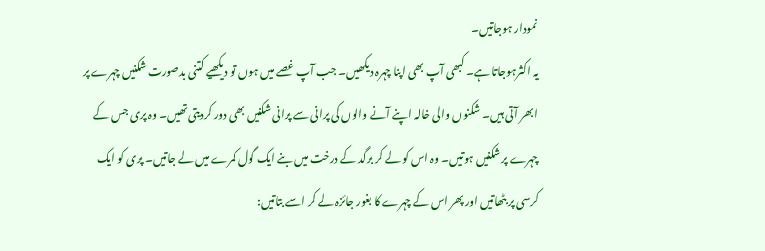نمودار ہوجاتیں۔
یہ اکثرہوجاتا ہے۔ کبھی آپ بھی اپنا چہرہ دیکھیں۔ جب آپ غصے میں ہوں تو دیکھیے کتنی بدصورت شکنیں چہرے پر ابھر آتی ہیں۔ شکنوں والی خالہ اپنے آنے والوں کی پرانی سے پرانی شکنیں بھی دور کردیتی تھیں۔ وہ پری جس کے چہرے پر شکنیں ہوتیں۔ وہ اس کو لے کر برگد کے درخت میں بنے ایک گول کمرے میں لے جاتیں۔ پری کو ایک کرسی پر بٹھاتیں اور پھر اس کے چہرے کا بغور جائزہ لے کر اسے بتاتیں: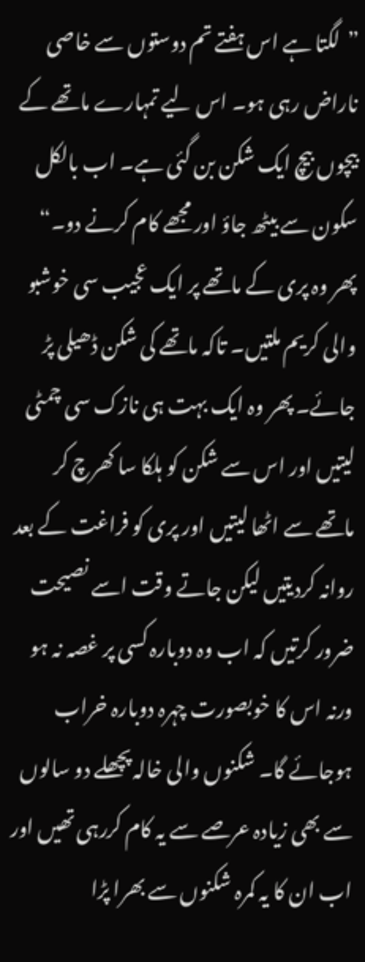”لگتا ہے اس ہفتے تم دوستوں سے خاصی ناراض رہی ہو۔ اس لیے تمہارے ماتھے کے بیچوں بیچ ایک شکن بن گئی ہے۔ اب بالکل سکون سے بیٹھ جاؤ اور مجھے کام کرنے دو۔“
پھر وہ پری کے ماتھے پر ایک عجیب سی خوشبو والی کریم ملتیں۔ تاکہ ماتھے کی شکن ڈھیلی پڑ جائے۔ پھر وہ ایک بہت ہی نازک سی چمٹی لیتیں اور اس سے شکن کو ہلکا سا کھرچ کر ماتھے سے اٹھا لیتیں اور پری کو فراغت کے بعد روانہ کردیتیں لیکن جاتے وقت اسے نصیحت ضرور کرتیں کہ اب وہ دوبارہ کسی پر غصہ نہ ہو ورنہ اس کا خوبصورت چہرہ دوبارہ خراب ہوجائے گا۔ شکنوں والی خالہ پچھلے دو سالوں سے بھی زیادہ عرصے سے یہ کام کررہی تھیں اور اب ان کا یہ کمرہ شکنوں سے بھرا پڑا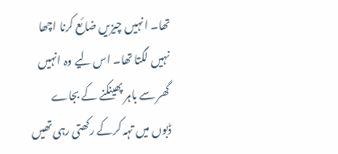تھا۔ انہیں چیزیں ضائع کرنا اچھا نہیں لگتا تھا۔ اس لیے وہ انہیں گھر سے باہر پھینکنے کے بجاے ڈبوں میں تہہ کرکے رکھتی رہی تھیں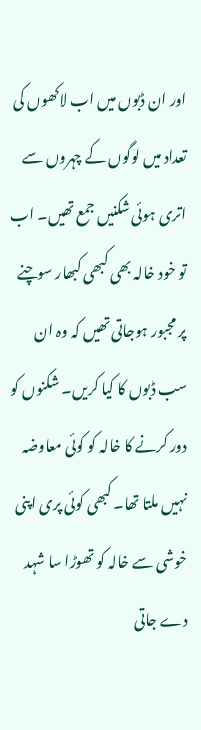اور ان ڈبوں میں اب لاکھوں کی تعداد میں لوگوں کے چہروں سے اتری ہوئی شکنیں جمع تھیں۔ اب تو خود خالہ بھی کبھی کبھار سوچنے پر مجبور ہوجاتی تھیں کہ وہ ان سب ڈبوں کا کیا کریں۔ شکنوں کو دور کرنے کا خالہ کو کوئی معاوضہ نہیں ملتا تھا۔ کبھی کوئی پری اپنی خوشی سے خالہ کو تھوڑا سا شہد دے جاتی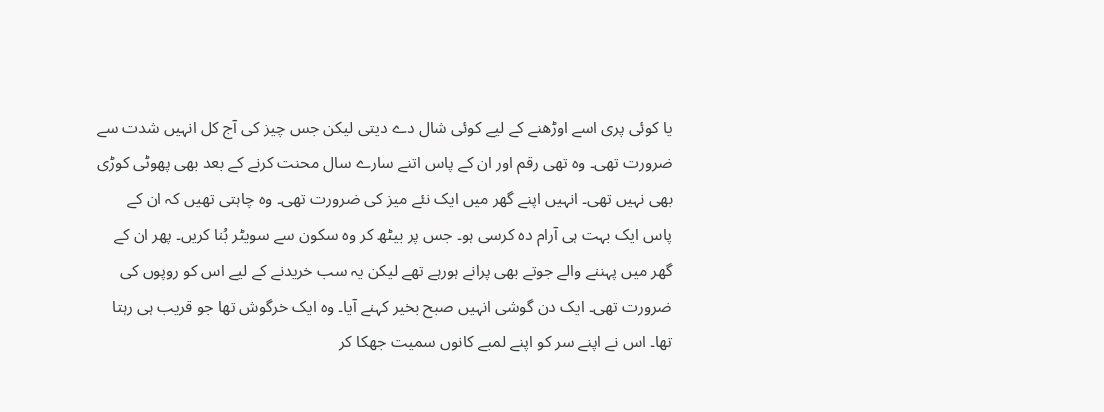یا کوئی پری اسے اوڑھنے کے لیے کوئی شال دے دیتی لیکن جس چیز کی آج کل انہیں شدت سے ضرورت تھی۔ وہ تھی رقم اور ان کے پاس اتنے سارے سال محنت کرنے کے بعد بھی پھوٹی کوڑی بھی نہیں تھی۔ انہیں اپنے گھر میں ایک نئے میز کی ضرورت تھی۔ وہ چاہتی تھیں کہ ان کے پاس ایک بہت ہی آرام دہ کرسی ہو۔ جس پر بیٹھ کر وہ سکون سے سویٹر بُنا کریں۔ پھر ان کے گھر میں پہننے والے جوتے بھی پرانے ہورہے تھے لیکن یہ سب خریدنے کے لیے اس کو روپوں کی ضرورت تھی۔ ایک دن گوشی انہیں صبح بخیر کہنے آیا۔ وہ ایک خرگوش تھا جو قریب ہی رہتا تھا۔ اس نے اپنے سر کو اپنے لمبے کانوں سمیت جھکا کر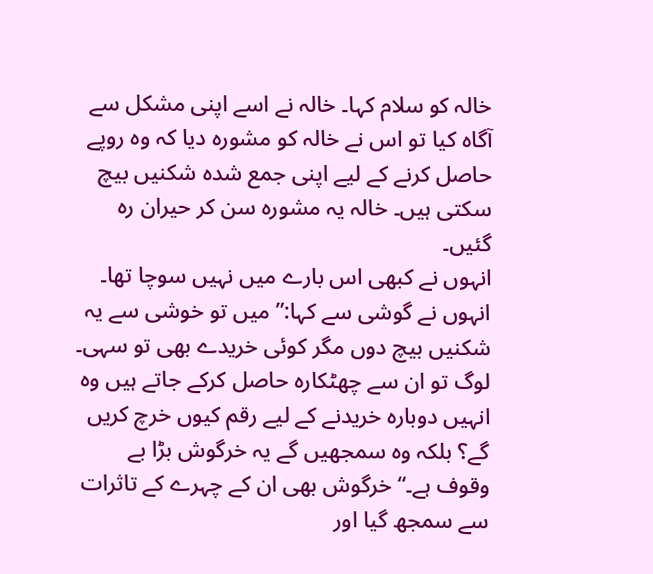خالہ کو سلام کہا۔ خالہ نے اسے اپنی مشکل سے آگاہ کیا تو اس نے خالہ کو مشورہ دیا کہ وہ روپے حاصل کرنے کے لیے اپنی جمع شدہ شکنیں بیچ سکتی ہیں۔ خالہ یہ مشورہ سن کر حیران رہ گئیں۔
انہوں نے کبھی اس بارے میں نہیں سوچا تھا۔ انہوں نے گوشی سے کہا:” میں تو خوشی سے یہ شکنیں بیچ دوں مگر کوئی خریدے بھی تو سہی۔ لوگ تو ان سے چھٹکارہ حاصل کرکے جاتے ہیں وہ انہیں دوبارہ خریدنے کے لیے رقم کیوں خرچ کریں گے؟ بلکہ وہ سمجھیں گے یہ خرگوش بڑا بے وقوف ہے۔“ خرگوش بھی ان کے چہرے کے تاثرات سے سمجھ گیا اور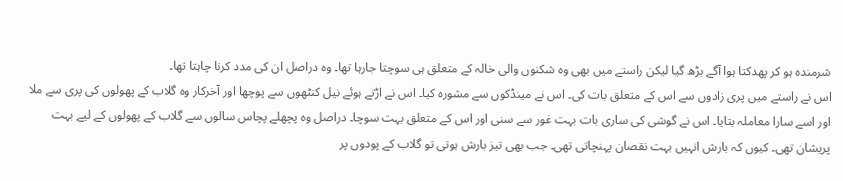شرمندہ ہو کر پھدکتا ہوا آگے بڑھ گیا لیکن راستے میں بھی وہ شکنوں والی خالہ کے متعلق ہی سوچتا جارہا تھا۔ وہ دراصل ان کی مدد کرنا چاہتا تھا۔
اس نے راستے میں پری زادوں سے اس کے متعلق بات کی۔ اس نے مینڈکوں سے مشورہ کیا۔ اس نے اڑتے ہوئے نیل کنٹھوں سے پوچھا اور آخرکار وہ گلاب کے پھولوں کی پری سے ملا اور اسے سارا معاملہ بتایا۔ اس نے گوشی کی ساری بات بہت غور سے سنی اور اس کے متعلق بہت سوچا۔ دراصل وہ پچھلے پچاس سالوں سے گلاب کے پھولوں کے لیے بہت پریشان تھی۔ کیوں کہ بارش انہیں بہت نقصان پہنچاتی تھی۔ جب بھی تیز بارش ہوتی تو گلاب کے پودوں پر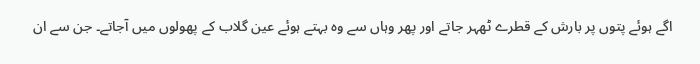اگے ہوئے پتوں پر بارش کے قطرے ٹھہر جاتے اور پھر وہاں سے وہ بہتے ہوئے عین گلاب کے پھولوں میں آجاتے۔ جن سے ان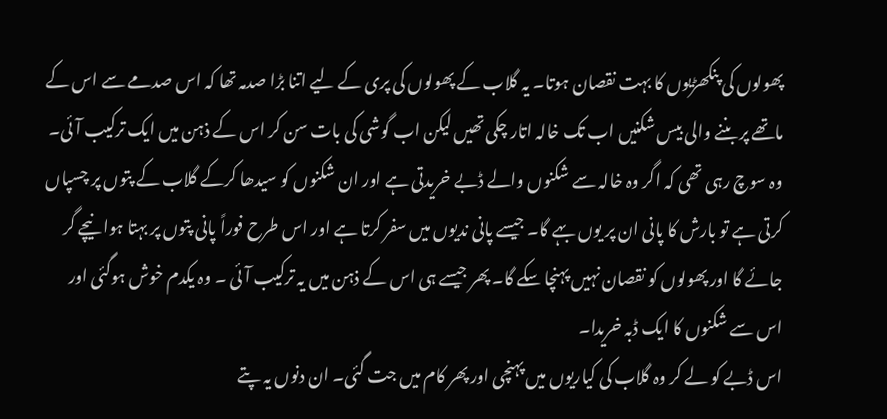پھولوں کی پنکھڑیوں کا بہت نقصان ہوتا۔ یہ گلاب کے پھولوں کی پری کے لیے اتنا بڑا صدمہ تھا کہ اس صدمے سے اس کے ماتھے پر بننے والی بیس شکنیں اب تک خالہ اتار چکی تھیں لیکن اب گوشی کی بات سن کر اس کے ذہن میں ایک ترکیب آئی۔
وہ سوچ رہی تھی کہ اگر وہ خالہ سے شکنوں والے ڈبے خریدتی ہے اور ان شکنوں کو سیدھا کرکے گلاب کے پتوں پر چسپاں کرتی ہے تو بارش کا پانی ان پر یوں بہے گا۔ جیسے پانی ندیوں میں سفر کرتا ہے اور اس طرح فوراً پانی پتوں پر بہتا ہوا نیچے گر جائے گا اور پھولوں کو نقصان نہیں پہنچا سکے گا۔ پھر جیسے ہی اس کے ذہن میں یہ ترکیب آئی ۔ وہ یکدم خوش ہوگئی اور اس سے شکنوں کا ایک ڈبہ خریدا۔
اس ڈبے کو لے کر وہ گلاب کی کیاریوں میں پہنچی اور پھر کام میں جت گئی۔ ان دنوں یہ پتے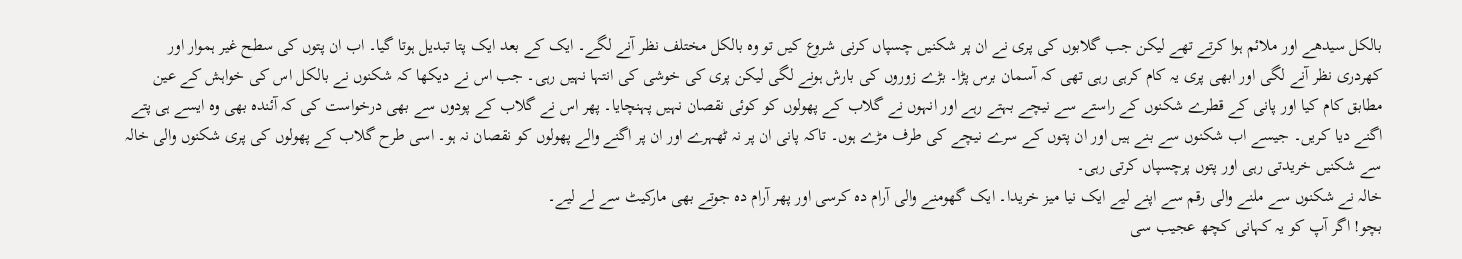بالکل سیدھے اور ملائم ہوا کرتے تھے لیکن جب گلابوں کی پری نے ان پر شکنیں چسپاں کرنی شروع کیں تو وہ بالکل مختلف نظر آنے لگے۔ ایک کے بعد ایک پتا تبدیل ہوتا گیا۔ اب ان پتوں کی سطح غیر ہموار اور کھردری نظر آنے لگی اور ابھی پری یہ کام کرہی رہی تھی کہ آسمان برس پڑا۔ بڑے زوروں کی بارش ہونے لگی لیکن پری کی خوشی کی انتہا نہیں رہی۔ جب اس نے دیکھا کہ شکنوں نے بالکل اس کی خواہش کے عین مطابق کام کیا اور پانی کے قطرے شکنوں کے راستے سے نیچے بہتے رہے اور انہوں نے گلاب کے پھولوں کو کوئی نقصان نہیں پہنچایا۔ پھر اس نے گلاب کے پودوں سے بھی درخواست کی کہ آئندہ بھی وہ ایسے ہی پتے اگنے دیا کریں۔ جیسے اب شکنوں سے بنے ہیں اور ان پتوں کے سرے نیچے کی طرف مڑے ہوں۔ تاکہ پانی ان پر نہ ٹھہرے اور ان پر اگنے والے پھولوں کو نقصان نہ ہو۔ اسی طرح گلاب کے پھولوں کی پری شکنوں والی خالہ سے شکنیں خریدتی رہی اور پتوں پرچسپاں کرتی رہی۔
خالہ نے شکنوں سے ملنے والی رقم سے اپنے لیے ایک نیا میز خریدا۔ ایک گھومنے والی آرام دہ کرسی اور پھر آرام دہ جوتے بھی مارکیٹ سے لے لیے۔
بچو! اگر آپ کو یہ کہانی کچھ عجیب سی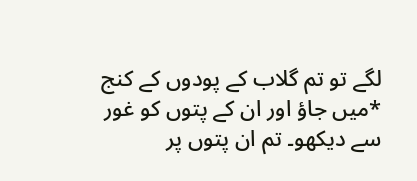لگے تو تم گلاب کے پودوں کے کنج *میں جاؤ اور ان کے پتوں کو غور سے دیکھو۔ تم ان پتوں پر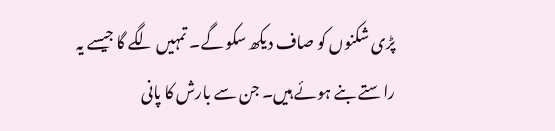پڑی شکنوں کو صاف دیکھ سکو گے۔ تمہیں لگے گا جیسے یہ راستے بنے ہوئے ہیں۔ جن سے بارش کا پانی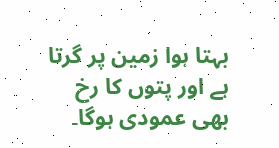بہتا ہوا زمین پر گرتا ہے اور پتوں کا رخ بھی عمودی ہوگا۔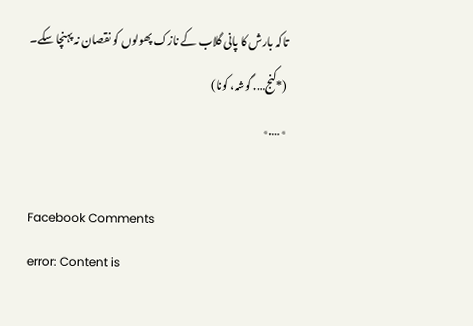تاکہ بارش کا پانی گلاب کے نازک پھولوں کو نقصان نہ پہنچا سکے۔
(*کنج…. گوشہ، کونا)
٭….٭

Facebook Comments
error: Content is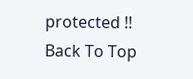protected !!
Back To Top